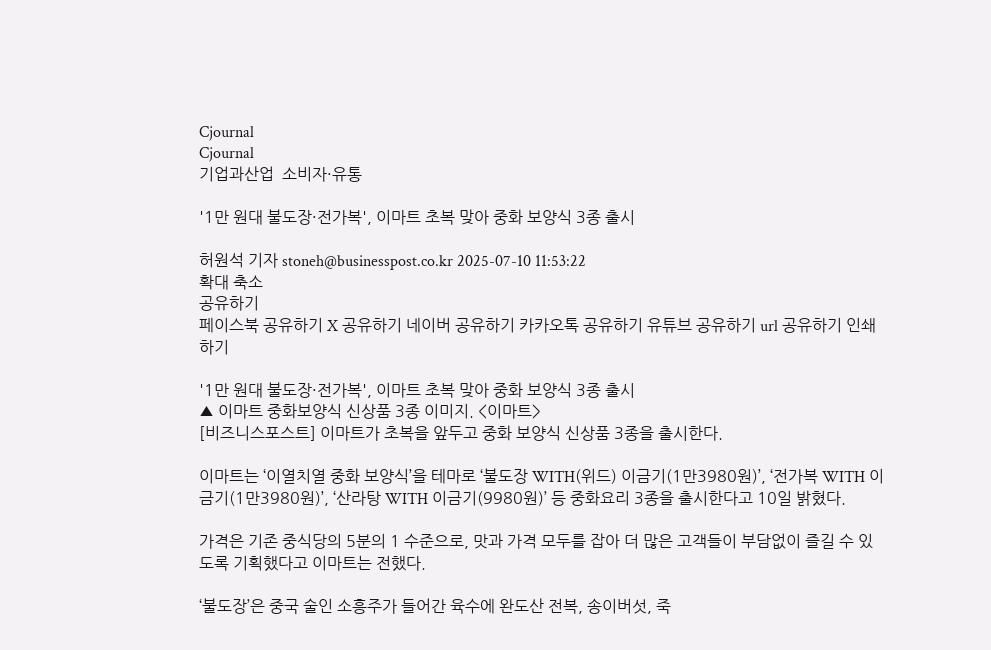Cjournal
Cjournal
기업과산업  소비자·유통

'1만 원대 불도장·전가복', 이마트 초복 맞아 중화 보양식 3종 출시

허원석 기자 stoneh@businesspost.co.kr 2025-07-10 11:53:22
확대 축소
공유하기
페이스북 공유하기 X 공유하기 네이버 공유하기 카카오톡 공유하기 유튜브 공유하기 url 공유하기 인쇄하기

'1만 원대 불도장·전가복', 이마트 초복 맞아 중화 보양식 3종 출시
▲ 이마트 중화보양식 신상품 3종 이미지. <이마트>
[비즈니스포스트] 이마트가 초복을 앞두고 중화 보양식 신상품 3종을 출시한다.

이마트는 ‘이열치열 중화 보양식’을 테마로 ‘불도장 WITH(위드) 이금기(1만3980원)’, ‘전가복 WITH 이금기(1만3980원)’, ‘산라탕 WITH 이금기(9980원)’ 등 중화요리 3종을 출시한다고 10일 밝혔다.

가격은 기존 중식당의 5분의 1 수준으로, 맛과 가격 모두를 잡아 더 많은 고객들이 부담없이 즐길 수 있도록 기획했다고 이마트는 전했다.

‘불도장’은 중국 술인 소흥주가 들어간 육수에 완도산 전복, 송이버섯, 죽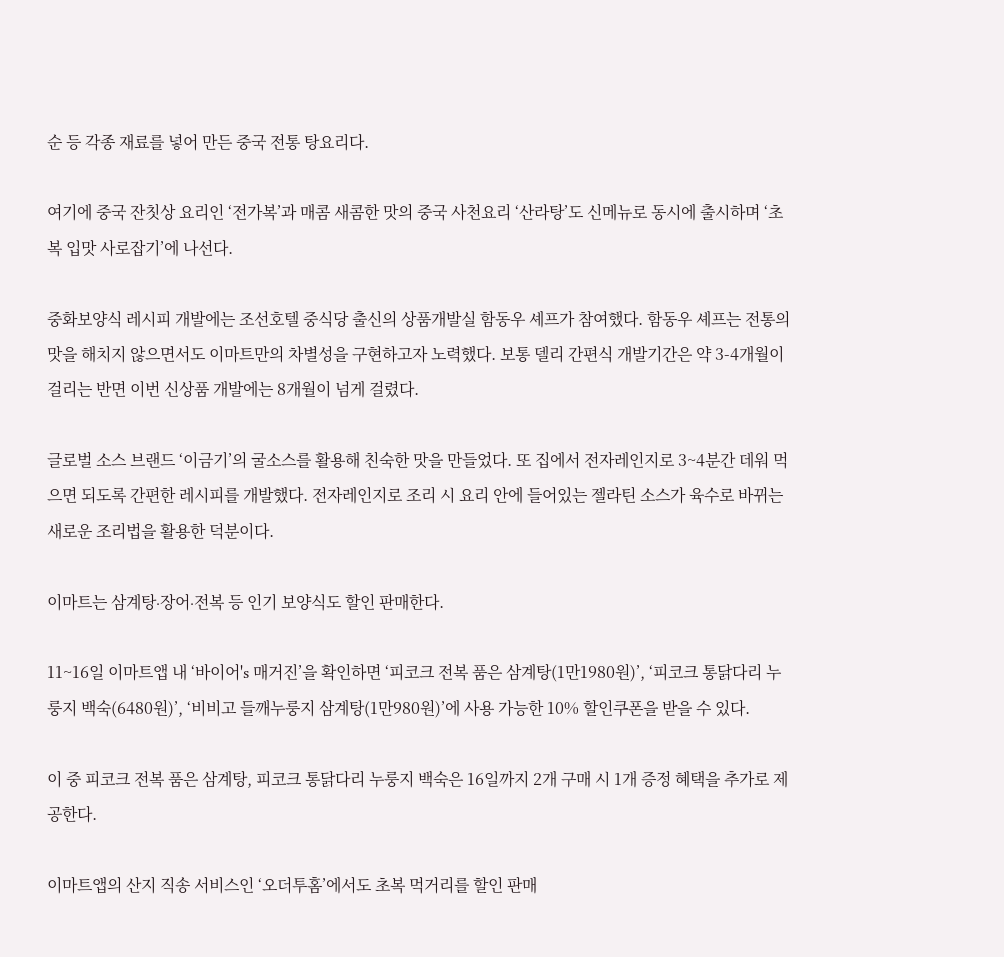순 등 각종 재료를 넣어 만든 중국 전통 탕요리다.

여기에 중국 잔칫상 요리인 ‘전가복’과 매콤 새콤한 맛의 중국 사천요리 ‘산라탕’도 신메뉴로 동시에 출시하며 ‘초복 입맛 사로잡기’에 나선다.

중화보양식 레시피 개발에는 조선호텔 중식당 출신의 상품개발실 함동우 셰프가 참여했다. 함동우 셰프는 전통의 맛을 해치지 않으면서도 이마트만의 차별성을 구현하고자 노력했다. 보통 델리 간편식 개발기간은 약 3-4개월이 걸리는 반면 이번 신상품 개발에는 8개월이 넘게 걸렸다.

글로벌 소스 브랜드 ‘이금기’의 굴소스를 활용해 친숙한 맛을 만들었다. 또 집에서 전자레인지로 3~4분간 데워 먹으면 되도록 간편한 레시피를 개발했다. 전자레인지로 조리 시 요리 안에 들어있는 젤라틴 소스가 육수로 바뀌는 새로운 조리법을 활용한 덕분이다.

이마트는 삼계탕∙장어∙전복 등 인기 보양식도 할인 판매한다.

11~16일 이마트앱 내 ‘바이어's 매거진’을 확인하면 ‘피코크 전복 품은 삼계탕(1만1980원)’, ‘피코크 통닭다리 누룽지 백숙(6480원)’, ‘비비고 들깨누룽지 삼계탕(1만980원)’에 사용 가능한 10% 할인쿠폰을 받을 수 있다.

이 중 피코크 전복 품은 삼계탕, 피코크 통닭다리 누룽지 백숙은 16일까지 2개 구매 시 1개 증정 혜택을 추가로 제공한다.

이마트앱의 산지 직송 서비스인 ‘오더투홈’에서도 초복 먹거리를 할인 판매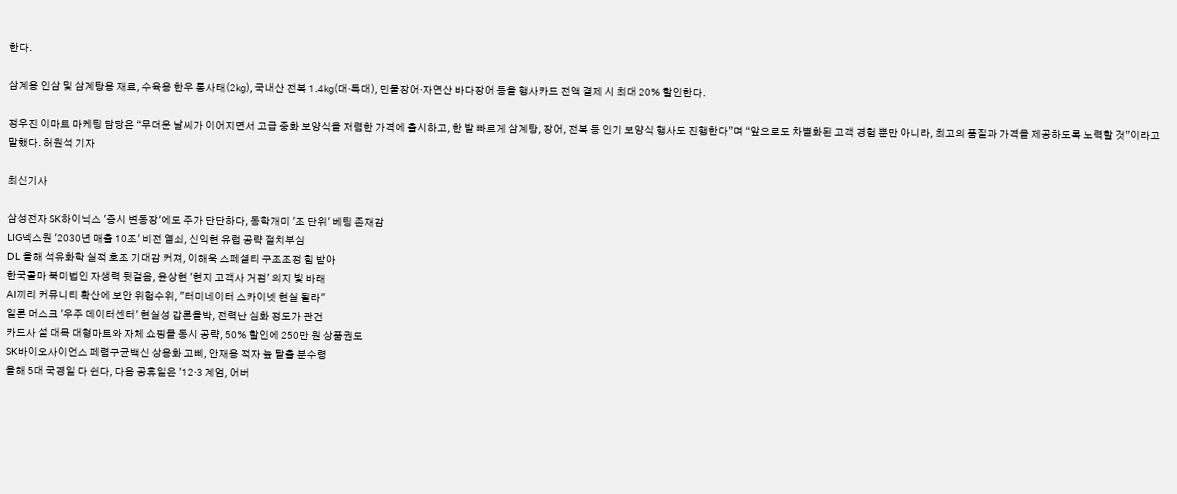한다.

삼계용 인삼 및 삼계탕용 재료, 수육용 한우 통사태(2㎏), 국내산 전복 1.4㎏(대·특대), 민물장어·자연산 바다장어 등을 행사카드 전액 결제 시 최대 20% 할인한다.

정우진 이마트 마케팅 담당은 “무더운 날씨가 이어지면서 고급 중화 보양식을 저렴한 가격에 출시하고, 한 발 빠르게 삼계탕, 장어, 전복 등 인기 보양식 행사도 진행한다”며 “앞으로도 차별화된 고객 경험 뿐만 아니라, 최고의 품질과 가격을 제공하도록 노력할 것”이라고 말했다. 허원석 기자

최신기사

삼성전자 SK하이닉스 '증시 변동장'에도 주가 단단하다, 동학개미 '조 단위' 베팅 존재감
LIG넥스원 '2030년 매출 10조' 비전 열쇠, 신익현 유럽 공략 절치부심
DL 올해 석유화학 실적 호조 기대감 커져, 이해욱 스페셜티 구조조정 힘 받아
한국콜마 북미법인 자생력 뒷걸음, 윤상현 '현지 고객사 거점' 의지 빛 바래
AI끼리 커뮤니티 확산에 보안 위험수위, "터미네이터 스카이넷 현실 될라"
일론 머스크 '우주 데이터센터' 현실성 갑론을박, 전력난 심화 정도가 관건
카드사 설 대목 대형마트와 자체 쇼핑몰 동시 공략, 50% 할인에 250만 원 상품권도
SK바이오사이언스 페렴구균백신 상용화 고삐, 안재용 적자 늪 탈출 분수령
올해 5대 국경일 다 쉰다, 다음 공휴일은 '12·3 계엄, 어버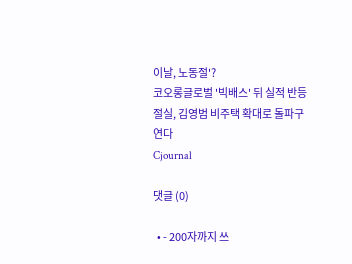이날, 노동절'?
코오롱글로벌 '빅배스' 뒤 실적 반등 절실, 김영범 비주택 확대로 돌파구 연다
Cjournal

댓글 (0)

  • - 200자까지 쓰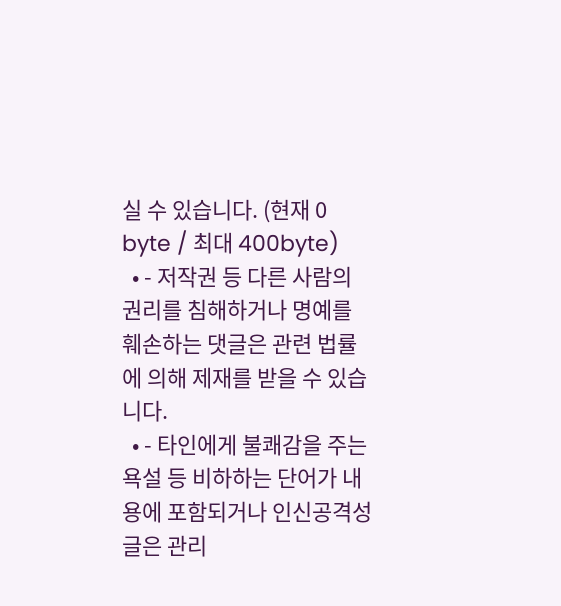실 수 있습니다. (현재 0 byte / 최대 400byte)
  • - 저작권 등 다른 사람의 권리를 침해하거나 명예를 훼손하는 댓글은 관련 법률에 의해 제재를 받을 수 있습니다.
  • - 타인에게 불쾌감을 주는 욕설 등 비하하는 단어가 내용에 포함되거나 인신공격성 글은 관리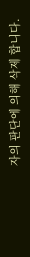자의 판단에 의해 삭제 합니다.